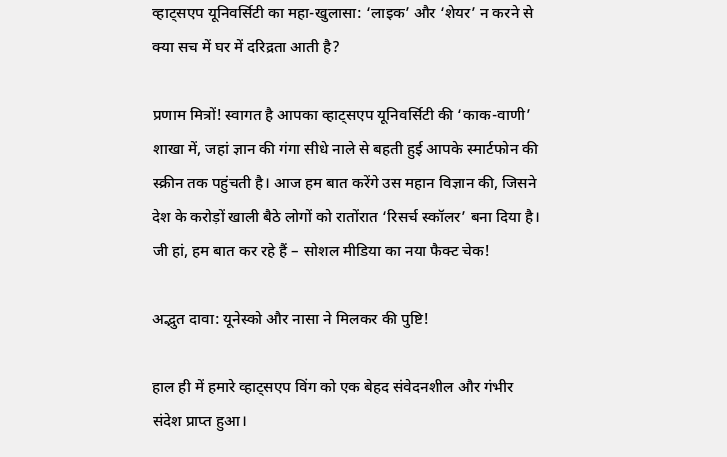व्हाट्सएप यूनिवर्सिटी का महा-खुलासा: ‘लाइक’ और ‘शेयर’ न करने से क्या सच में घर में दरिद्रता आती है?

प्रणाम मित्रों! स्वागत है आपका व्हाट्सएप यूनिवर्सिटी की ‘काक-वाणी’ शाखा में, जहां ज्ञान की गंगा सीधे नाले से बहती हुई आपके स्मार्टफोन की स्क्रीन तक पहुंचती है। आज हम बात करेंगे उस महान विज्ञान की, जिसने देश के करोड़ों खाली बैठे लोगों को रातोंरात ‘रिसर्च स्कॉलर’ बना दिया है। जी हां, हम बात कर रहे हैं – सोशल मीडिया का नया फैक्ट चेक!

अद्भुत दावा: यूनेस्को और नासा ने मिलकर की पुष्टि!

हाल ही में हमारे व्हाट्सएप विंग को एक बेहद संवेदनशील और गंभीर संदेश प्राप्त हुआ।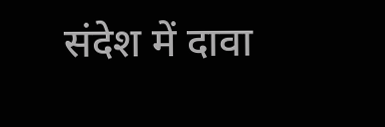संदेश में दावा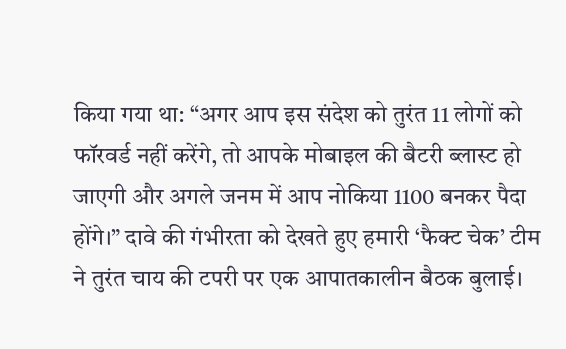किया गया था: “अगर आप इस संदेश को तुरंत 11 लोगों को फॉरवर्ड नहीं करेंगे, तो आपके मोबाइल की बैटरी ब्लास्ट हो जाएगी और अगले जनम में आप नोकिया 1100 बनकर पैदा होंगे।” दावे की गंभीरता को देखते हुए हमारी ‘फैक्ट चेक’ टीम ने तुरंत चाय की टपरी पर एक आपातकालीन बैठक बुलाई।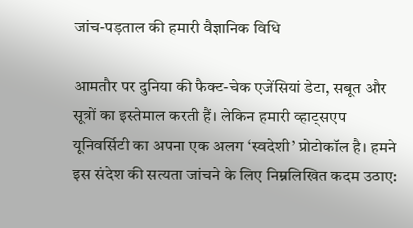जांच-पड़ताल की हमारी वैज्ञानिक विधि

आमतौर पर दुनिया की फैक्ट-चेक एजेंसियां डेटा, सबूत और सूत्रों का इस्तेमाल करती हैं। लेकिन हमारी व्हाट्सएप यूनिवर्सिटी का अपना एक अलग ‘स्वदेशी’ प्रोटोकॉल है। हमने इस संदेश की सत्यता जांचने के लिए निम्नलिखित कदम उठाए: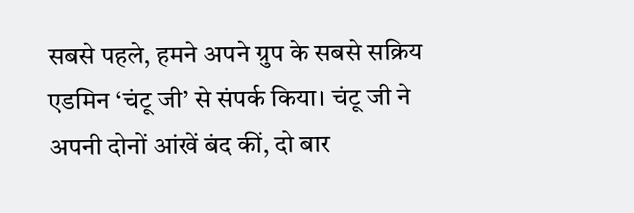सबसे पहले, हमने अपने ग्रुप के सबसे सक्रिय एडमिन ‘चंटू जी’ से संपर्क किया। चंटू जी ने अपनी दोनों आंखें बंद कीं, दो बार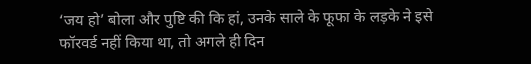‘जय हो’ बोला और पुष्टि की कि हां, उनके साले के फूफा के लड़के ने इसे फॉरवर्ड नहीं किया था, तो अगले ही दिन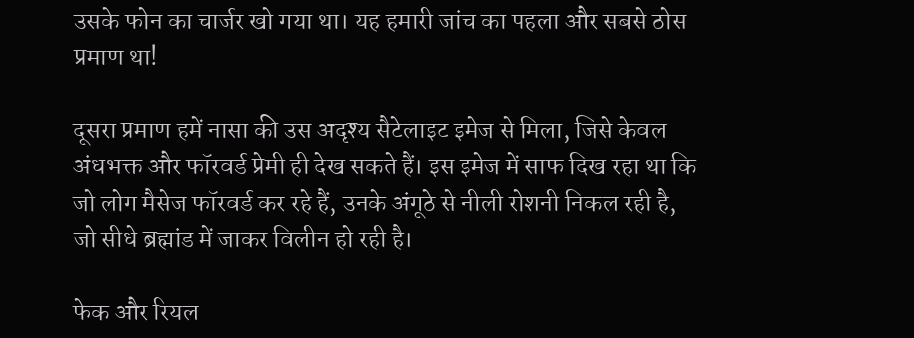उसके फोन का चार्जर खो गया था। यह हमारी जांच का पहला और सबसे ठोस प्रमाण था!

दूसरा प्रमाण हमें नासा की उस अदृश्य सैटेलाइट इमेज से मिला, जिसे केवल अंधभक्त और फॉरवर्ड प्रेमी ही देख सकते हैं। इस इमेज में साफ दिख रहा था कि जो लोग मैसेज फॉरवर्ड कर रहे हैं, उनके अंगूठे से नीली रोशनी निकल रही है, जो सीधे ब्रह्मांड में जाकर विलीन हो रही है।

फेक और रियल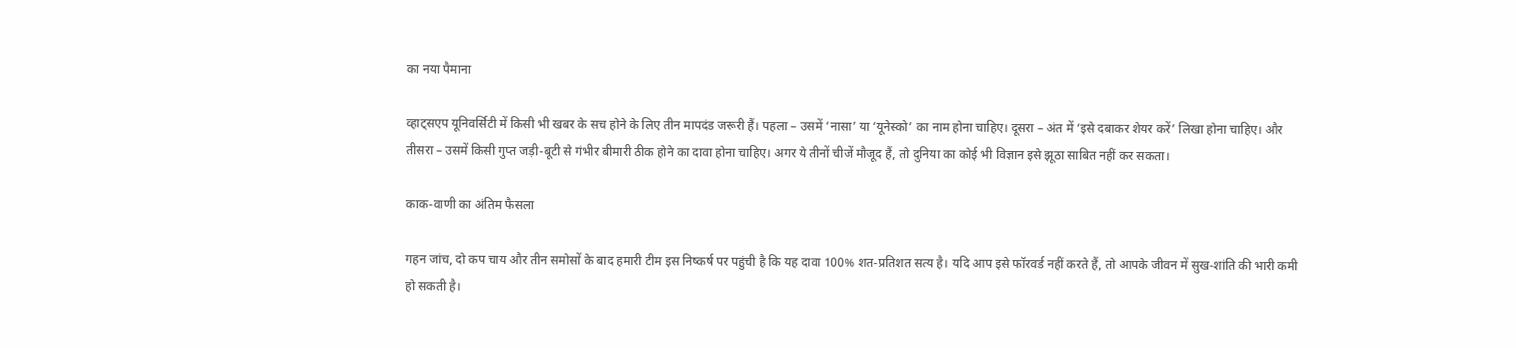का नया पैमाना

व्हाट्सएप यूनिवर्सिटी में किसी भी खबर के सच होने के लिए तीन मापदंड जरूरी हैं। पहला – उसमें ‘नासा’ या ‘यूनेस्को’ का नाम होना चाहिए। दूसरा – अंत में ‘इसे दबाकर शेयर करें’ लिखा होना चाहिए। और तीसरा – उसमें किसी गुप्त जड़ी-बूटी से गंभीर बीमारी ठीक होने का दावा होना चाहिए। अगर ये तीनों चीजें मौजूद हैं, तो दुनिया का कोई भी विज्ञान इसे झूठा साबित नहीं कर सकता।

काक-वाणी का अंतिम फैसला

गहन जांच, दो कप चाय और तीन समोसों के बाद हमारी टीम इस निष्कर्ष पर पहुंची है कि यह दावा 100% शत-प्रतिशत सत्य है। यदि आप इसे फॉरवर्ड नहीं करते हैं, तो आपके जीवन में सुख-शांति की भारी कमी हो सकती है।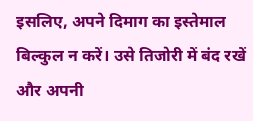इसलिए, अपने दिमाग का इस्तेमाल बिल्कुल न करें। उसे तिजोरी में बंद रखें और अपनी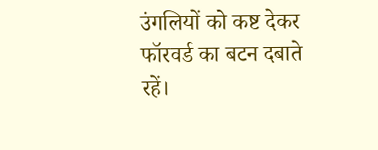उंगलियों को कष्ट देकर फॉरवर्ड का बटन दबाते रहें।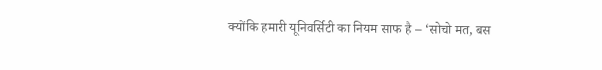क्योंकि हमारी यूनिवर्सिटी का नियम साफ है – ‘सोचो मत, बस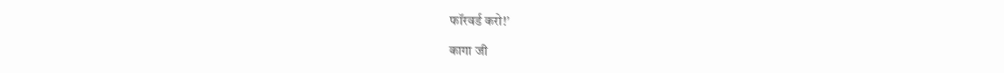फॉरवर्ड करो!’

कागा जी